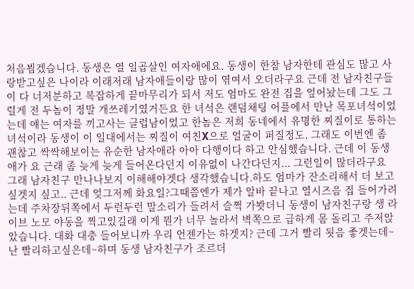처음뵙겠습니다. 동생은 열 일곱살인 여자애에요. 동생이 한참 남자한테 관심도 많고 사랑받고싶은 나이라 이래저래 남자애들이랑 많이 엮여서 오더라구요 근데 전 남자친구들이 다 너저분하고 복잡하게 끝마무리가 되서 저도 엄마도 완전 집을 엎어놨는데 그도 그럴게 전 두놈이 정말 개쓰레기였거든요 한 녀석은 랜덤채팅 어플에서 만난 목포녀석이었는데 얘는 여자를 끼고사는 클럽남이었고 한놈은 저희 동네에서 유명한 찌질이로 통하는 녀석이라 동생이 이 일대에서는 찌질이 여친X으로 얼굴이 퍼질정도. 그래도 이번엔 좀 괜찮고 싹싹해보이는 유순한 남자애라 아아 다행이다 하고 안심했습니다. 근데 이 동생애가 요 근래 좀 늦게 늦게 들어온다던지 이유없이 나간다던지... 그런일이 많더라구요 그래 남자친구 만나나보지 이해해야겟다 생각했습니다.하도 엄마가 잔소리해서 더 보고싶겟지 싶고.. 근데 엊그저께 화요일?그때쯤엔가 제가 알바 끝나고 열시즈음 집 들어가려는데 주차장뒤쪽에서 두런두런 말소리가 들려서 슬쩍 가봣더니 동생이 남자친구랑 생 라이브 노모 야동을 찍고있길래 이게 뭔가 너무 놀라서 벽쪽으로 급하게 몸 돌리고 주저앉았습니다. 대화 대충 들어보니까 우리 언젠가는 하겟지? 근데 그거 빨리 됫음 좋겟는데~ 난 빨리하고싶은데~하며 동생 남자친구가 조르더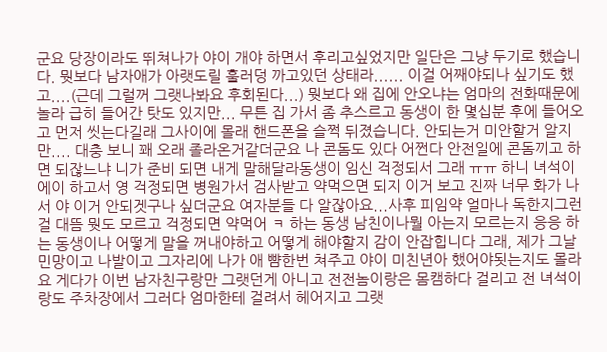군요 당장이라도 뛰쳐나가 야이 개야 하면서 후리고싶었지만 일단은 그냥 두기로 했습니다. 뭣보다 남자애가 아랫도릴 훌러덩 까고있던 상태라...... 이걸 어째야되나 싶기도 했고....(근데 그럴꺼 그랫나봐요 후회된다...) 뭣보다 왜 집에 안오냐는 엄마의 전화때문에 놀라 급히 들어간 탓도 있지만... 무튼 집 가서 좀 추스르고 동생이 한 몇십분 후에 들어오고 먼저 씻는다길래 그사이에 몰래 핸드폰을 슬쩍 뒤졌습니다. 안되는거 미안할거 알지만.... 대충 보니 꽤 오래 졸라온거같더군요 나 콘돔도 있다 어쩐다 안전일에 콘돔끼고 하면 되잖느냐 니가 준비 되면 내게 말해달라동생이 임신 걱정되서 그래 ㅠㅠ 하니 녀석이 에이 하고서 영 걱정되면 병원가서 검사받고 약먹으면 되지 이거 보고 진짜 너무 화가 나서 야 이거 안되겟구나 싶더군요 여자분들 다 알잖아요...사후 피임약 얼마나 독한지그런걸 대뜸 뭣도 모르고 걱정되면 약먹어 ㅋ 하는 동생 남친이나뭘 아는지 모르는지 응응 하는 동생이나 어떻게 말을 꺼내야하고 어떻게 해야할지 감이 안잡힙니다 그래, 제가 그날 민망이고 나발이고 그자리에 나가 애 뺨한번 쳐주고 야이 미친년아 했어야됫는지도 몰라요 게다가 이번 남자친구랑만 그랫던게 아니고 전전놈이랑은 몸캠하다 걸리고 전 녀석이랑도 주차장에서 그러다 엄마한테 걸려서 헤어지고 그랫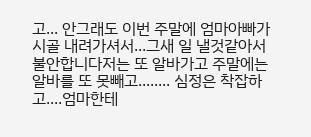고... 안그래도 이번 주말에 엄마아빠가 시골 내려가셔서...그새 일 낼것같아서 불안합니다저는 또 알바가고 주말에는 알바를 또 못빼고........ 심정은 착잡하고....엄마한테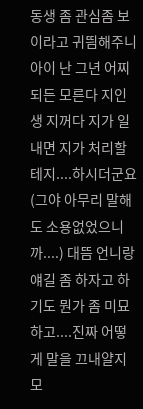동생 좀 관심좀 보이라고 귀띔해주니 아이 난 그년 어찌되든 모른다 지인생 지꺼다 지가 일내면 지가 처리할테지....하시더군요(그야 아무리 말해도 소용없었으니까....) 대뜸 언니랑 얘길 좀 하자고 하기도 뭔가 좀 미묘하고....진짜 어떻게 말을 끄내얄지 모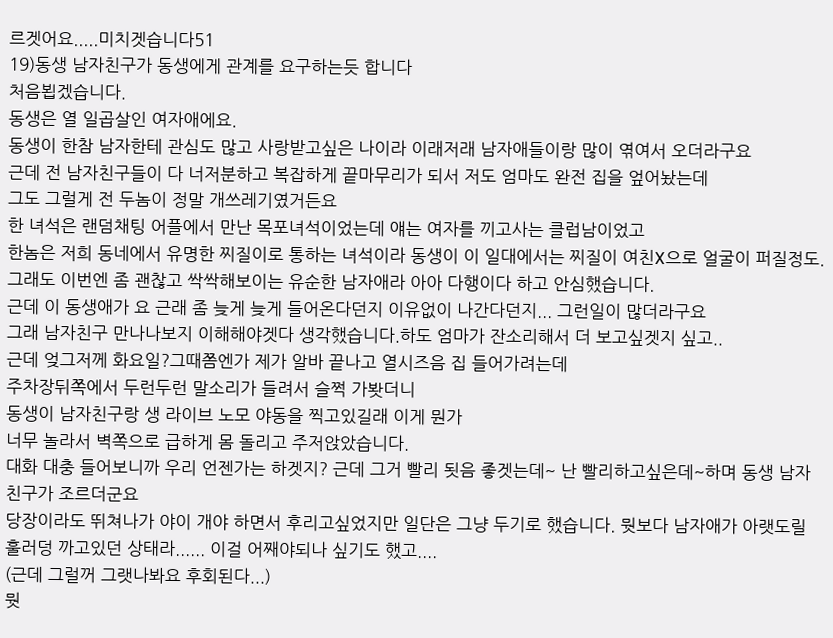르겟어요.....미치겟습니다51
19)동생 남자친구가 동생에게 관계를 요구하는듯 합니다
처음뵙겠습니다.
동생은 열 일곱살인 여자애에요.
동생이 한참 남자한테 관심도 많고 사랑받고싶은 나이라 이래저래 남자애들이랑 많이 엮여서 오더라구요
근데 전 남자친구들이 다 너저분하고 복잡하게 끝마무리가 되서 저도 엄마도 완전 집을 엎어놨는데
그도 그럴게 전 두놈이 정말 개쓰레기였거든요
한 녀석은 랜덤채팅 어플에서 만난 목포녀석이었는데 얘는 여자를 끼고사는 클럽남이었고
한놈은 저희 동네에서 유명한 찌질이로 통하는 녀석이라 동생이 이 일대에서는 찌질이 여친X으로 얼굴이 퍼질정도.
그래도 이번엔 좀 괜찮고 싹싹해보이는 유순한 남자애라 아아 다행이다 하고 안심했습니다.
근데 이 동생애가 요 근래 좀 늦게 늦게 들어온다던지 이유없이 나간다던지... 그런일이 많더라구요
그래 남자친구 만나나보지 이해해야겟다 생각했습니다.하도 엄마가 잔소리해서 더 보고싶겟지 싶고..
근데 엊그저께 화요일?그때쯤엔가 제가 알바 끝나고 열시즈음 집 들어가려는데
주차장뒤쪽에서 두런두런 말소리가 들려서 슬쩍 가봣더니
동생이 남자친구랑 생 라이브 노모 야동을 찍고있길래 이게 뭔가
너무 놀라서 벽쪽으로 급하게 몸 돌리고 주저앉았습니다.
대화 대충 들어보니까 우리 언젠가는 하겟지? 근데 그거 빨리 됫음 좋겟는데~ 난 빨리하고싶은데~하며 동생 남자친구가 조르더군요
당장이라도 뛰쳐나가 야이 개야 하면서 후리고싶었지만 일단은 그냥 두기로 했습니다. 뭣보다 남자애가 아랫도릴 훌러덩 까고있던 상태라...... 이걸 어째야되나 싶기도 했고....
(근데 그럴꺼 그랫나봐요 후회된다...)
뭣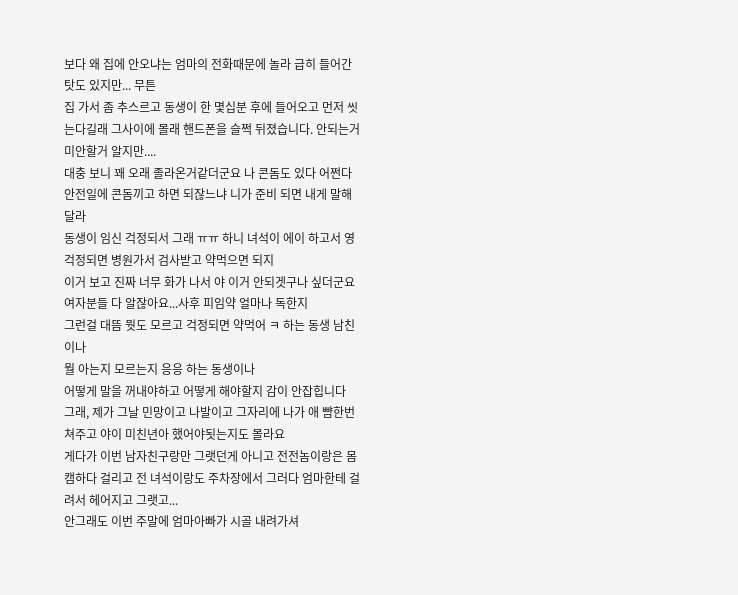보다 왜 집에 안오냐는 엄마의 전화때문에 놀라 급히 들어간 탓도 있지만... 무튼
집 가서 좀 추스르고 동생이 한 몇십분 후에 들어오고 먼저 씻는다길래 그사이에 몰래 핸드폰을 슬쩍 뒤졌습니다. 안되는거 미안할거 알지만....
대충 보니 꽤 오래 졸라온거같더군요 나 콘돔도 있다 어쩐다 안전일에 콘돔끼고 하면 되잖느냐 니가 준비 되면 내게 말해달라
동생이 임신 걱정되서 그래 ㅠㅠ 하니 녀석이 에이 하고서 영 걱정되면 병원가서 검사받고 약먹으면 되지
이거 보고 진짜 너무 화가 나서 야 이거 안되겟구나 싶더군요
여자분들 다 알잖아요...사후 피임약 얼마나 독한지
그런걸 대뜸 뭣도 모르고 걱정되면 약먹어 ㅋ 하는 동생 남친이나
뭘 아는지 모르는지 응응 하는 동생이나
어떻게 말을 꺼내야하고 어떻게 해야할지 감이 안잡힙니다
그래, 제가 그날 민망이고 나발이고 그자리에 나가 애 뺨한번 쳐주고 야이 미친년아 했어야됫는지도 몰라요
게다가 이번 남자친구랑만 그랫던게 아니고 전전놈이랑은 몸캠하다 걸리고 전 녀석이랑도 주차장에서 그러다 엄마한테 걸려서 헤어지고 그랫고...
안그래도 이번 주말에 엄마아빠가 시골 내려가셔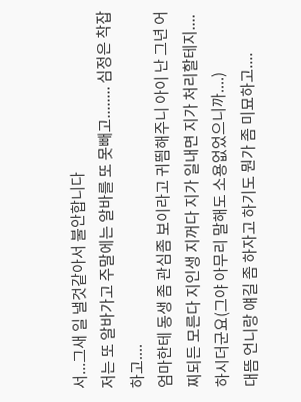서...그새 일 낼것같아서 불안합니다
저는 또 알바가고 주말에는 알바를 또 못빼고........ 심정은 착잡하고....
엄마한테 동생 좀 관심좀 보이라고 귀띔해주니 아이 난 그년 어찌되든 모른다 지인생 지꺼다 지가 일내면 지가 처리할테지....하시더군요(그야 아무리 말해도 소용없었으니까....)
대뜸 언니랑 얘길 좀 하자고 하기도 뭔가 좀 미묘하고....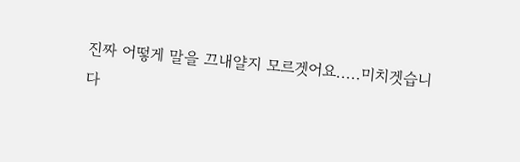진짜 어떻게 말을 끄내얄지 모르겟어요.....미치겟습니다